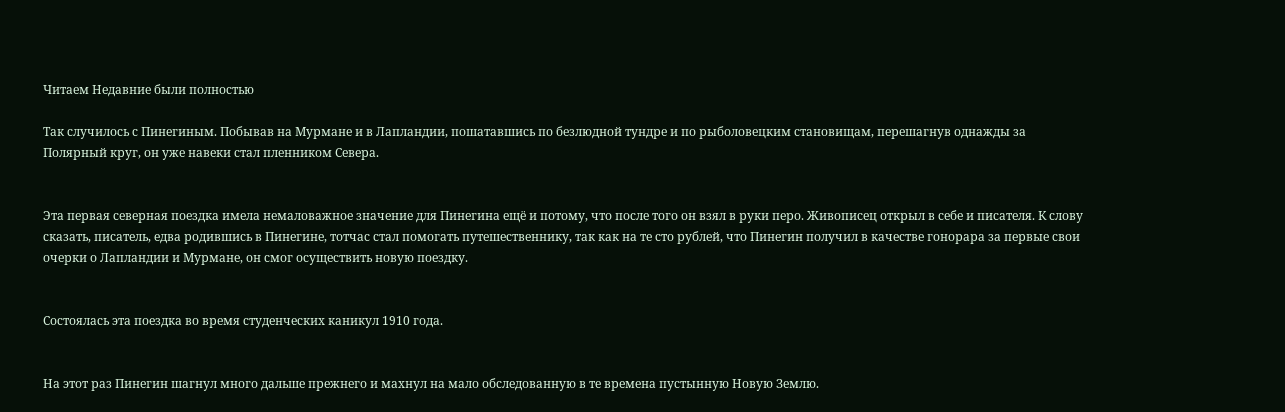Читаем Недавние были полностью

Так случилось с Пинегиным. Побывав на Мурмане и в Лапландии, пошатавшись по безлюдной тундре и по рыболовецким становищам, перешагнув однажды за Полярный круг, он уже навеки стал пленником Севера.


Эта первая северная поездка имела немаловажное значение для Пинегина ещё и потому, что после того он взял в руки перо. Живописец открыл в себе и писателя. К слову сказать, писатель, едва родившись в Пинегине, тотчас стал помогать путешественнику, так как на те сто рублей, что Пинегин получил в качестве гонорара за первые свои очерки о Лапландии и Мурмане, он смог осуществить новую поездку.


Состоялась эта поездка во время студенческих каникул 1910 года.


На этот раз Пинегин шагнул много дальше прежнего и махнул на мало обследованную в те времена пустынную Новую Землю.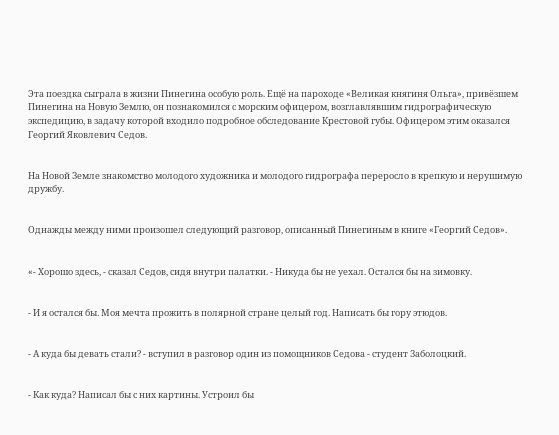Эта поездка сыграла в жизни Пинегина особую роль. Ещё на пароходе «Великая княгиня Ольга», привёзшем Пинегина на Новую Землю, он познакомился с морским офицером, возглавлявшим гидрографическую экспедицию, в задачу которой входило подробное обследование Крестовой губы. Офицером этим оказался Георгий Яковлевич Седов.


На Новой Земле знакомство молодого художника и молодого гидрографа переросло в крепкую и нерушимую дружбу.


Однажды между ними произошел следующий разговор, описанный Пинегиным в книге «Георгий Седов».


«- Хорошо здесь, - сказал Седов, сидя внутри палатки. - Никуда бы не уехал. Остался бы на зимовку.


- И я остался бы. Моя мечта прожить в полярной стране целый год. Написать бы гору этюдов.


- А куда бы девать стали? - вступил в разговор один из помощников Седова - студент Заболоцкий.


- Как куда? Написал бы с них картины. Устроил бы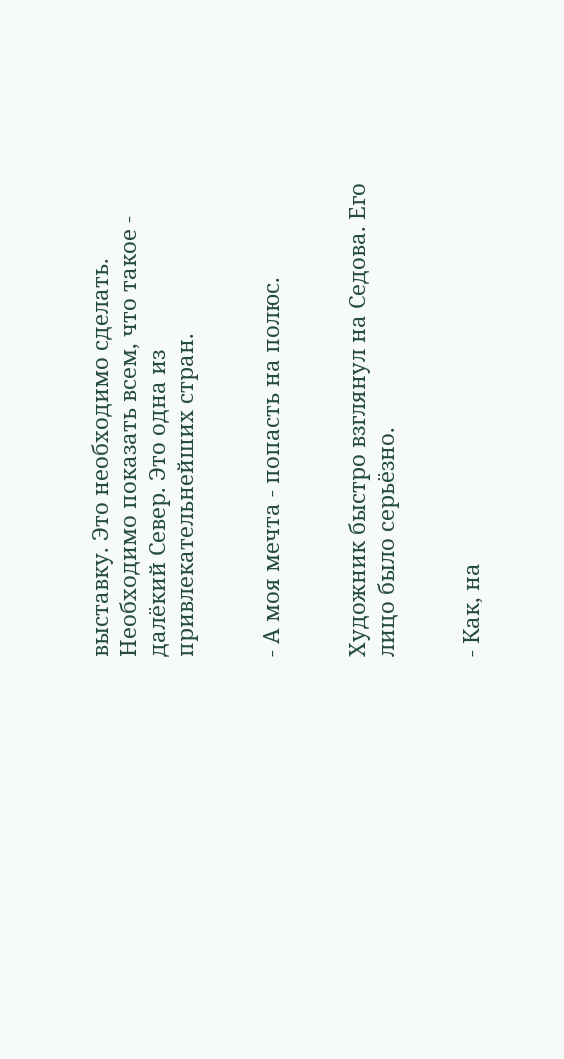выставку. Это необходимо сделать. Необходимо показать всем, что такое - далёкий Север. Это одна из привлекательнейших стран.


- А моя мечта - попасть на полюс.


Художник быстро взглянул на Седова. Его лицо было серьёзно.


- Как, на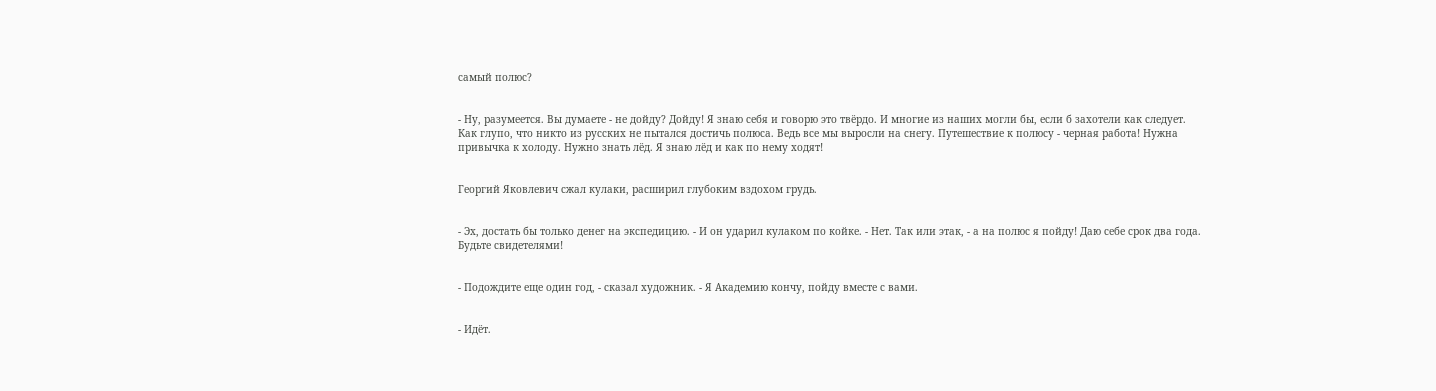самый полюс?


- Ну, разумеется. Вы думаете - не дойду? Дойду! Я знаю себя и говорю это твёрдо. И многие из наших могли бы, если б захотели как следует. Как глупо, что никто из русских не пытался достичь полюса. Ведь все мы выросли на снегу. Путешествие к полюсу - черная работа! Нужна привычка к холоду. Нужно знать лёд. Я знаю лёд и как по нему ходят!


Георгий Яковлевич сжал кулаки, расширил глубоким вздохом грудь.


- Эх, достать бы только денег на экспедицию. - И он ударил кулаком по койке. - Нет. Так или этак, - а на полюс я пойду! Даю себе срок два года. Будьте свидетелями!


- Подождите еще один год, - сказал художник. - Я Академию кончу, пойду вместе с вами.


- Идёт.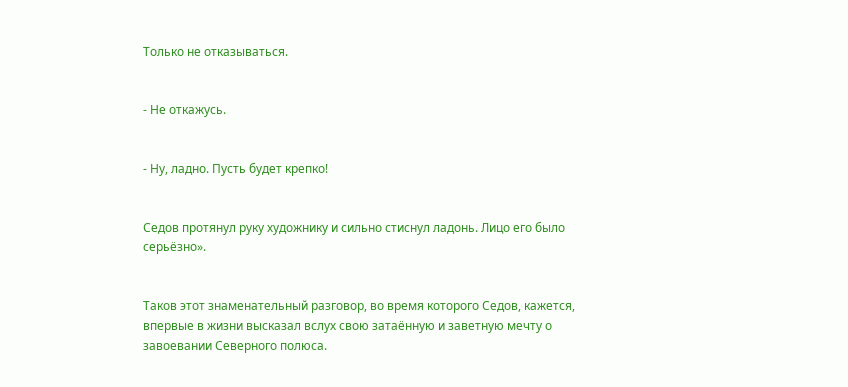Только не отказываться.


- Не откажусь.


- Ну, ладно. Пусть будет крепко!


Седов протянул руку художнику и сильно стиснул ладонь. Лицо его было серьёзно».


Таков этот знаменательный разговор, во время которого Седов, кажется, впервые в жизни высказал вслух свою затаённую и заветную мечту о завоевании Северного полюса.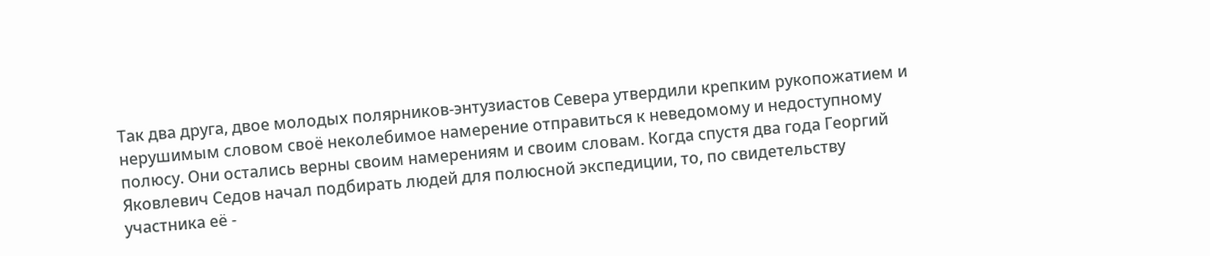Так два друга, двое молодых полярников-энтузиастов Севера утвердили крепким рукопожатием и нерушимым словом своё неколебимое намерение отправиться к неведомому и недоступному полюсу. Они остались верны своим намерениям и своим словам. Когда спустя два года Георгий Яковлевич Седов начал подбирать людей для полюсной экспедиции, то, по свидетельству участника её -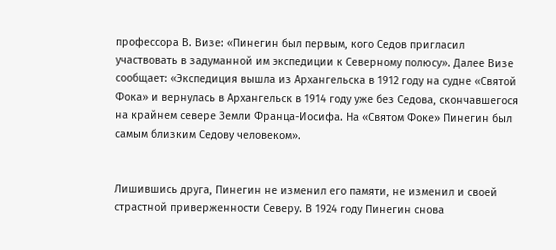профессора В. Визе: «Пинегин был первым, кого Седов пригласил участвовать в задуманной им экспедиции к Северному полюсу». Далее Визе сообщает: «Экспедиция вышла из Архангельска в 1912 году на судне «Святой Фока» и вернулась в Архангельск в 1914 году уже без Седова, скончавшегося на крайнем севере Земли Франца-Иосифа. На «Святом Фоке» Пинегин был самым близким Седову человеком».


Лишившись друга, Пинегин не изменил его памяти, не изменил и своей страстной приверженности Северу. В 1924 году Пинегин снова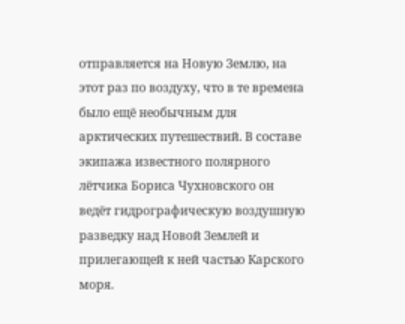отправляется на Новую Землю, на этот раз по воздуху, что в те времена было ещё необычным для арктических путешествий. В составе экипажа известного полярного лётчика Бориса Чухновского он ведёт гидрографическую воздушную разведку над Новой Землей и прилегающей к ней частью Карского моря.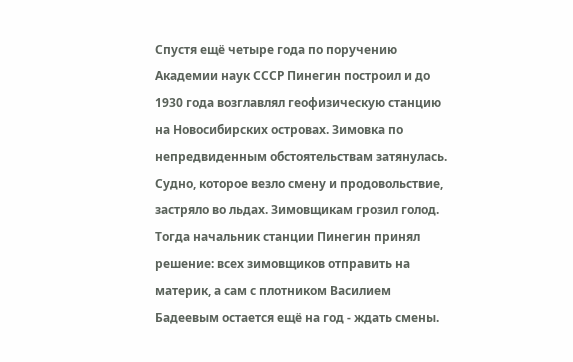Спустя ещё четыре года по поручению Академии наук СССР Пинегин построил и до 1930 года возглавлял геофизическую станцию на Новосибирских островах. Зимовка по непредвиденным обстоятельствам затянулась. Судно, которое везло смену и продовольствие, застряло во льдах. Зимовщикам грозил голод. Тогда начальник станции Пинегин принял решение: всех зимовщиков отправить на материк, а сам с плотником Василием Бадеевым остается ещё на год - ждать смены.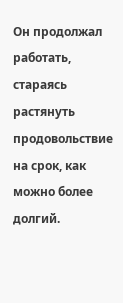Он продолжал работать, стараясь растянуть продовольствие на срок, как можно более долгий.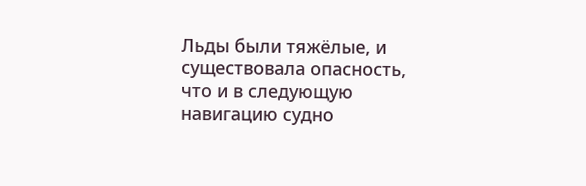Льды были тяжёлые, и существовала опасность, что и в следующую навигацию судно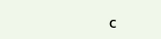с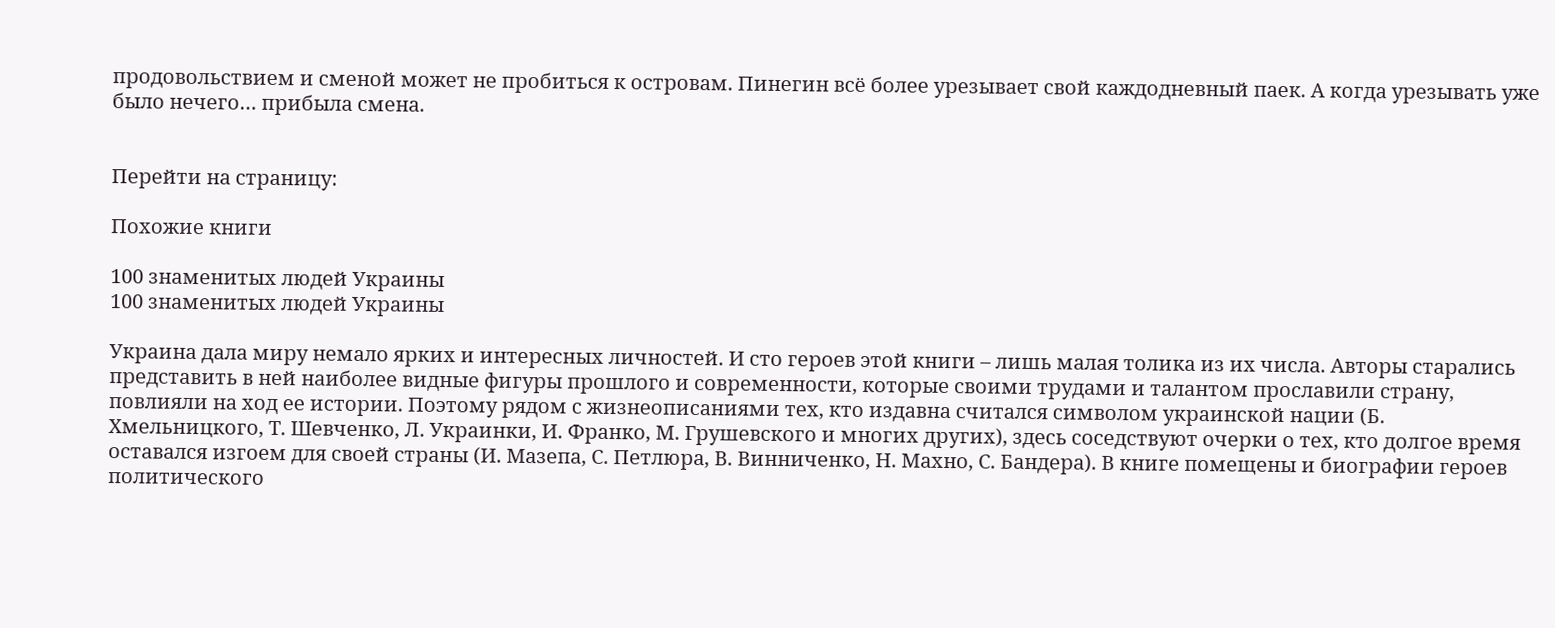продовольствием и сменой может не пробиться к островам. Пинегин всё более урезывает свой каждодневный паек. А когда урезывать уже было нечего… прибыла смена.


Перейти на страницу:

Похожие книги

100 знаменитых людей Украины
100 знаменитых людей Украины

Украина дала миру немало ярких и интересных личностей. И сто героев этой книги – лишь малая толика из их числа. Авторы старались представить в ней наиболее видные фигуры прошлого и современности, которые своими трудами и талантом прославили страну, повлияли на ход ее истории. Поэтому рядом с жизнеописаниями тех, кто издавна считался символом украинской нации (Б. Хмельницкого, Т. Шевченко, Л. Украинки, И. Франко, М. Грушевского и многих других), здесь соседствуют очерки о тех, кто долгое время оставался изгоем для своей страны (И. Мазепа, С. Петлюра, В. Винниченко, Н. Махно, С. Бандера). В книге помещены и биографии героев политического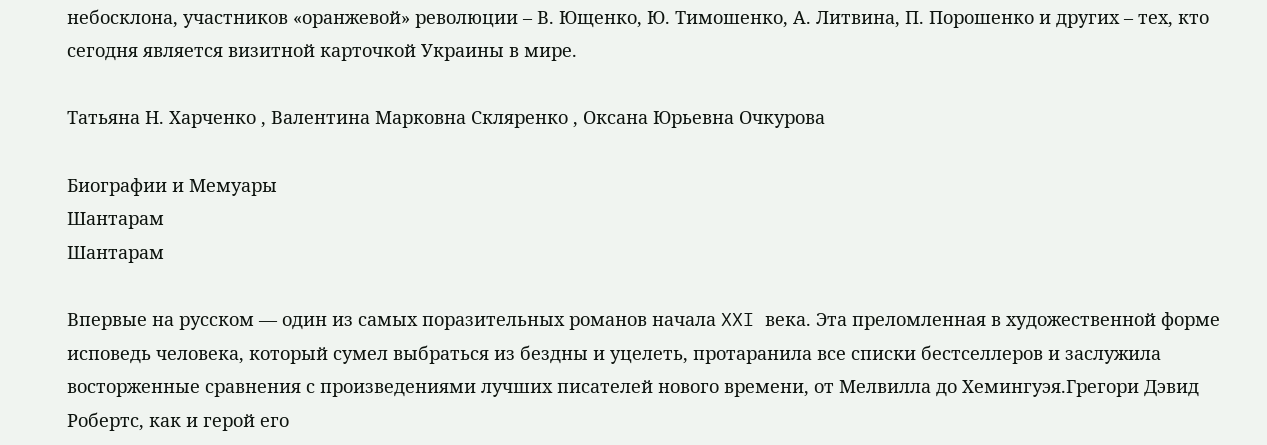небосклона, участников «оранжевой» революции – В. Ющенко, Ю. Тимошенко, А. Литвина, П. Порошенко и других – тех, кто сегодня является визитной карточкой Украины в мире.

Татьяна Н. Харченко , Валентина Марковна Скляренко , Оксана Юрьевна Очкурова

Биографии и Мемуары
Шантарам
Шантарам

Впервые на русском — один из самых поразительных романов начала XXI века. Эта преломленная в художественной форме исповедь человека, который сумел выбраться из бездны и уцелеть, протаранила все списки бестселлеров и заслужила восторженные сравнения с произведениями лучших писателей нового времени, от Мелвилла до Хемингуэя.Грегори Дэвид Робертс, как и герой его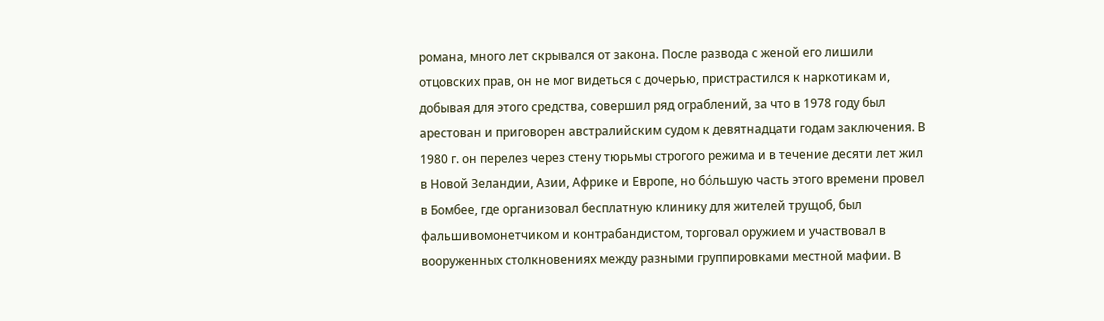романа, много лет скрывался от закона. После развода с женой его лишили отцовских прав, он не мог видеться с дочерью, пристрастился к наркотикам и, добывая для этого средства, совершил ряд ограблений, за что в 1978 году был арестован и приговорен австралийским судом к девятнадцати годам заключения. В 1980 г. он перелез через стену тюрьмы строгого режима и в течение десяти лет жил в Новой Зеландии, Азии, Африке и Европе, но бόльшую часть этого времени провел в Бомбее, где организовал бесплатную клинику для жителей трущоб, был фальшивомонетчиком и контрабандистом, торговал оружием и участвовал в вооруженных столкновениях между разными группировками местной мафии. В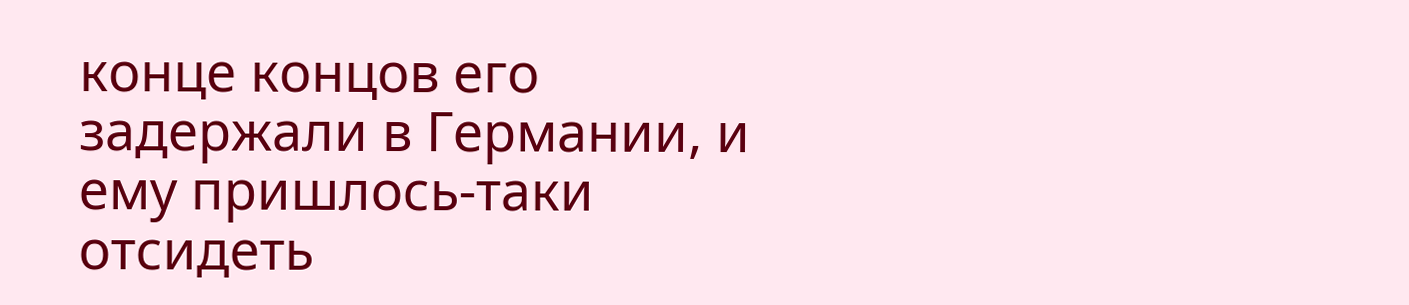конце концов его задержали в Германии, и ему пришлось-таки отсидеть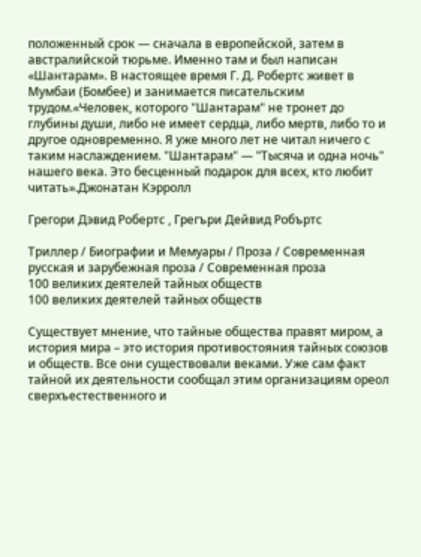положенный срок — сначала в европейской, затем в австралийской тюрьме. Именно там и был написан «Шантарам». В настоящее время Г. Д. Робертс живет в Мумбаи (Бомбее) и занимается писательским трудом.«Человек, которого "Шантарам" не тронет до глубины души, либо не имеет сердца, либо мертв, либо то и другое одновременно. Я уже много лет не читал ничего с таким наслаждением. "Шантарам" — "Тысяча и одна ночь" нашего века. Это бесценный подарок для всех, кто любит читать».Джонатан Кэрролл

Грегори Дэвид Робертс , Грегъри Дейвид Робъртс

Триллер / Биографии и Мемуары / Проза / Современная русская и зарубежная проза / Современная проза
100 великих деятелей тайных обществ
100 великих деятелей тайных обществ

Существует мнение, что тайные общества правят миром, а история мира – это история противостояния тайных союзов и обществ. Все они существовали веками. Уже сам факт тайной их деятельности сообщал этим организациям ореол сверхъестественного и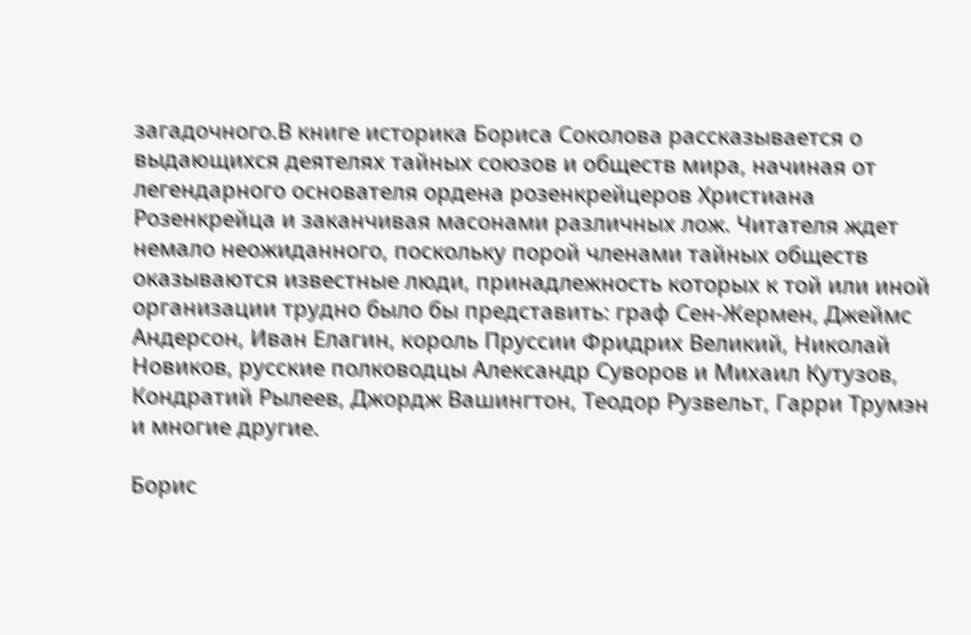загадочного.В книге историка Бориса Соколова рассказывается о выдающихся деятелях тайных союзов и обществ мира, начиная от легендарного основателя ордена розенкрейцеров Христиана Розенкрейца и заканчивая масонами различных лож. Читателя ждет немало неожиданного, поскольку порой членами тайных обществ оказываются известные люди, принадлежность которых к той или иной организации трудно было бы представить: граф Сен-Жермен, Джеймс Андерсон, Иван Елагин, король Пруссии Фридрих Великий, Николай Новиков, русские полководцы Александр Суворов и Михаил Кутузов, Кондратий Рылеев, Джордж Вашингтон, Теодор Рузвельт, Гарри Трумэн и многие другие.

Борис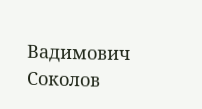Вадимович Соколов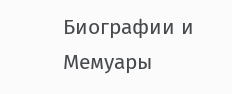Биографии и Мемуары